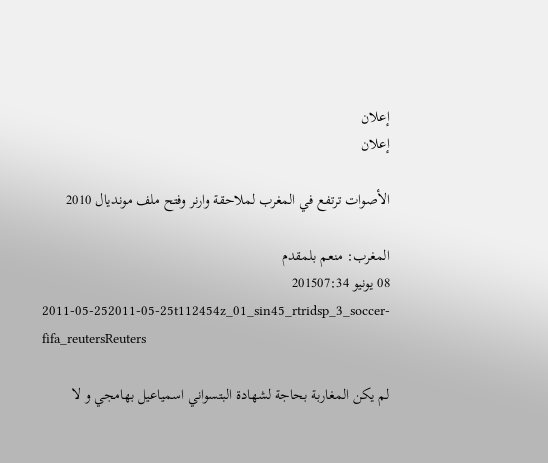إعلان
إعلان

الأصوات ترتفع في المغرب لملاحقة وارنر وفتح ملف مونديال 2010

المغرب: منعم بلمقدم
08 يونيو 201507:34
2011-05-252011-05-25t112454z_01_sin45_rtridsp_3_soccer-fifa_reutersReuters

لم يكن المغاربة بحاجة لشهادة البتسواني اسمياعيل بهامجي و لا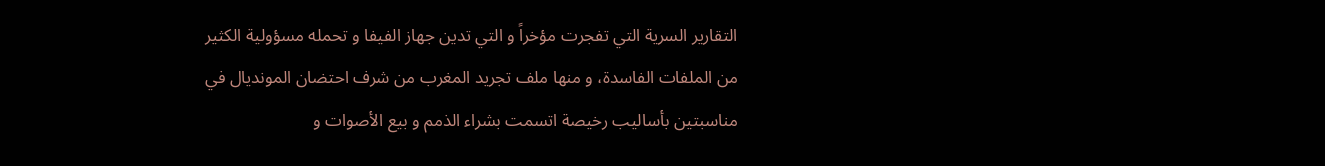التقارير السرية التي تفجرت مؤخراً و التي تدين جهاز الفيفا و تحمله مسؤولية الكثير من الملفات الفاسدة، و منها ملف تجريد المغرب من شرف احتضان المونديال في مناسبتين بأساليب رخيصة اتسمت بشراء الذمم و بيع الأصوات و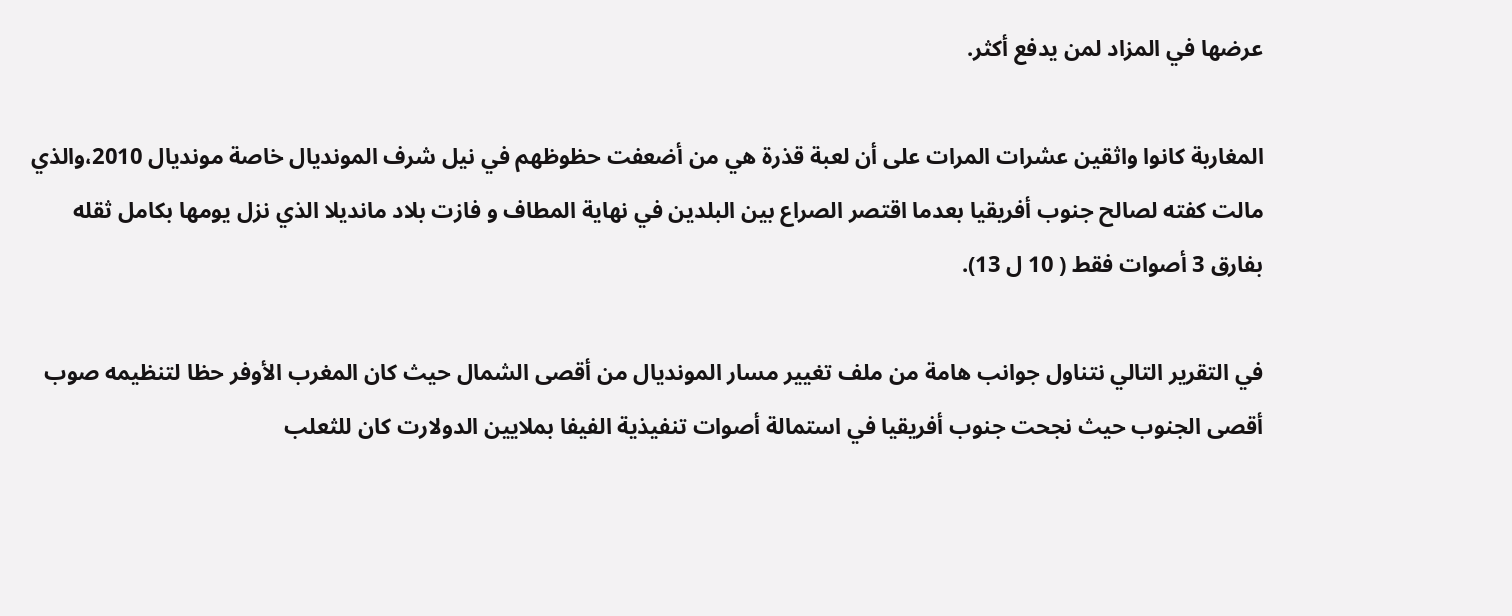عرضها في المزاد لمن يدفع أكثر.

المغاربة كانوا واثقين عشرات المرات على أن لعبة قذرة هي من أضعفت حظوظهم في نيل شرف المونديال خاصة مونديال 2010،والذي مالت كفته لصالح جنوب أفريقيا بعدما اقتصر الصراع بين البلدين في نهاية المطاف و فازت بلاد مانديلا الذي نزل يومها بكامل ثقله بفارق 3 أصوات فقط ( 10 ل 13).

في التقرير التالي نتناول جوانب هامة من ملف تغيير مسار المونديال من أقصى الشمال حيث كان المغرب الأوفر حظا لتنظيمه صوب أقصى الجنوب حيث نجحت جنوب أفريقيا في استمالة أصوات تنفيذية الفيفا بملايين الدولارت كان للثعلب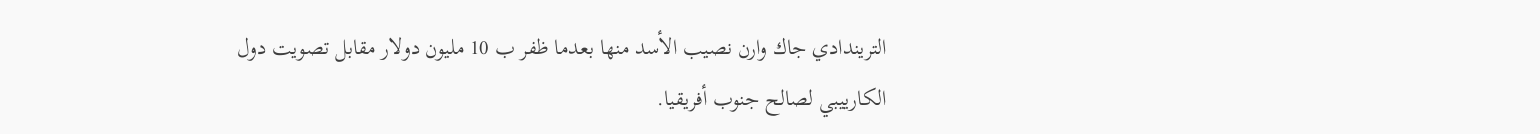التريندادي جاك وارن نصيب الأسد منها بعدما ظفر ب 10 مليون دولار مقابل تصويت دول الكارييبي لصالح جنوب أفريقيا.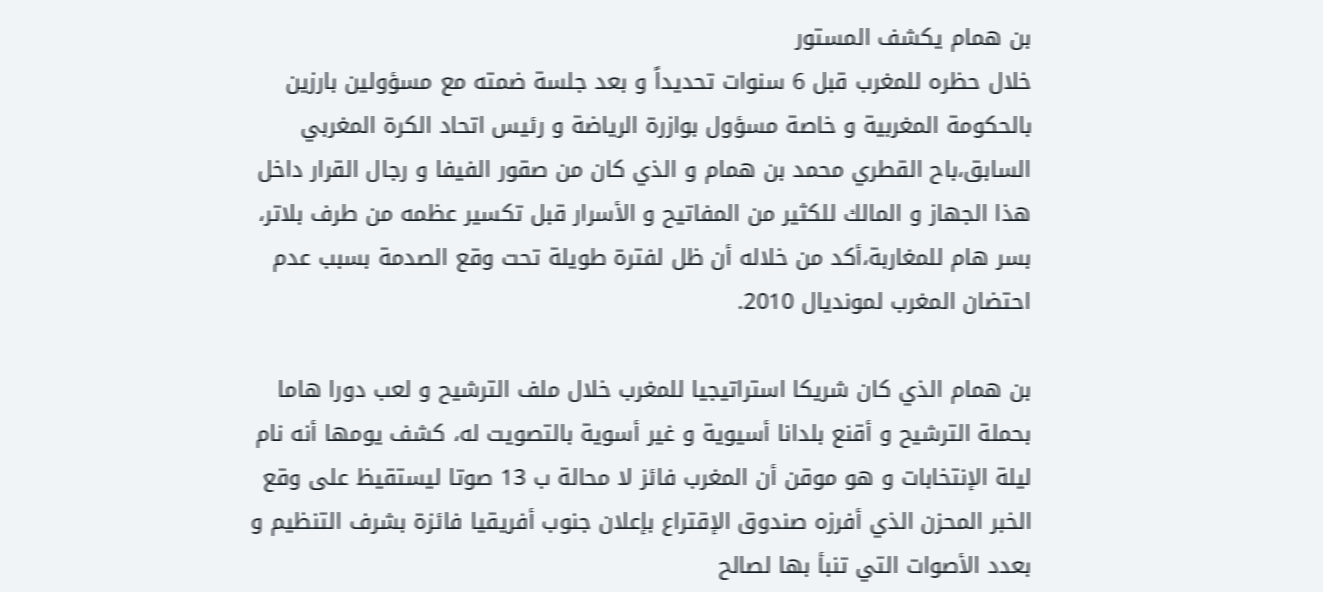بن همام يكشف المستور
خلال حظره للمغرب قبل 6 سنوات تحديداً و بعد جلسة ضمته مع مسؤولين بارزين بالحكومة المغربية و خاصة مسؤول بوازرة الرياضة و رئيس اتحاد الكرة المغربي السابق،باح القطري محمد بن همام و الذي كان من صقور الفيفا و رجال القرار داخل هذا الجهاز و المالك للكثير من المفاتيح و الأسرار قبل تكسير عظمه من طرف بلاتر، بسر هام للمغاربة،أكد من خلاله أن ظل لفترة طويلة تحت وقع الصدمة بسبب عدم احتضان المغرب لمونديال 2010.

بن همام الذي كان شريكا استراتيجيا للمغرب خلال ملف الترشيح و لعب دورا هاما بحملة الترشيح و أقنع بلدانا أسيوية و غير أسوية بالتصويت له، كشف يومها أنه نام ليلة الإنتخابات و هو موقن أن المغرب فائز لا محالة ب 13 صوتا ليستقيظ على وقع الخبر المحزن الذي أفرزه صندوق الإقتراع بإعلان جنوب أفريقيا فائزة بشرف التنظيم و بعدد الأصوات التي تنبأ بها لصالح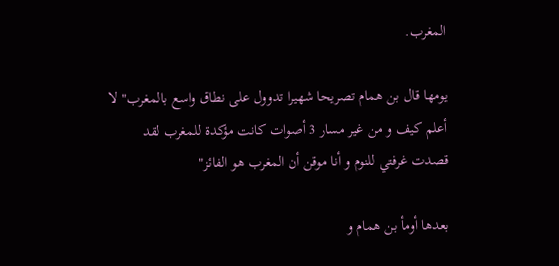المغرب.

يومها قال بن همام تصريحا شهيرا تدوول على نطاق واسع بالمغرب" لا أعلم كيف و من غير مسار 3 أصوات كانت مؤكدة للمغرب لقد قصدت غرفتي للنوم و أنا موقن أن المغرب هو الفائز"

بعدها أومأ بن همام و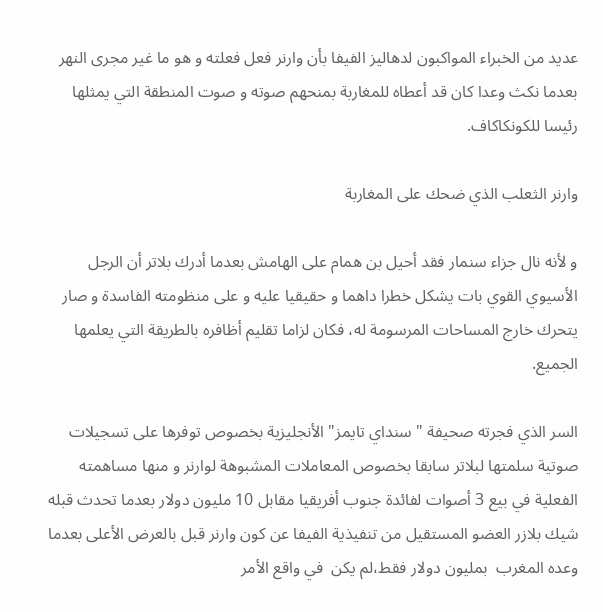عديد من الخبراء المواكبون لدهاليز الفيفا بأن وارنر فعل فعلته و هو ما غير مجرى النهر بعدما نكث وعدا كان قد أعطاه للمغاربة بمنحهم صوته و صوت المنطقة التي يمثلها رئيسا للكونكاكاف.

وارنر الثعلب الذي ضحك على المغاربة

و لأنه نال جزاء سنمار فقد أحيل بن همام على الهامش بعدما أدرك بلاتر أن الرجل الأسيوي القوي بات يشكل خطرا داهما و حقيقيا عليه و على منظومته الفاسدة و صار يتحرك خارج المساحات المرسومة له، فكان لزاما تقليم أظافره بالطريقة التي يعلمها الجميع.

السر الذي فجرته صحيفة " سنداي تايمز" الأنجليزية بخصوص توفرها على تسجيلات صوتية سلمتها لبلاتر سابقا بخصوص المعاملات المشبوهة لوارنر و منها مساهمته الفعلية في بيع 3 أصوات لفائدة جنوب أفريقيا مقابل 10 مليون دولار بعدما تحدث قبله شيك بلازر العضو المستقيل من تنفيذية الفيفا عن كون وارنر قبل بالعرض الأعلى بعدما وعده المغرب  بمليون دولار فقط،لم يكن  في واقع الأمر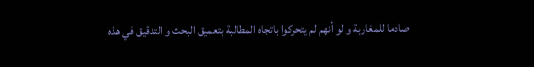صادما للمغاربة و لو أنهم لم يتحركوا باتجاه المطالبة بتعميق البحث و التدقيق في هذه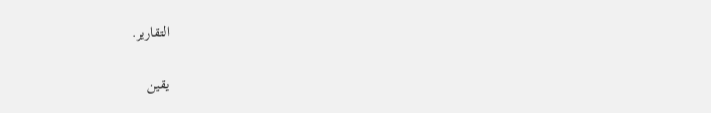التقارير.

يقين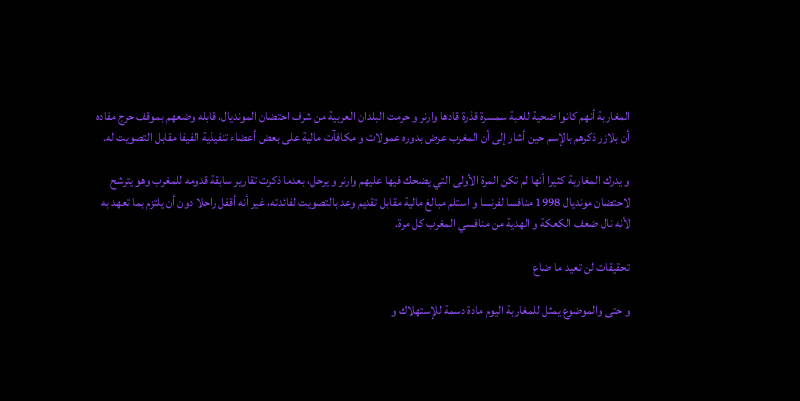المغاربة أنهم كانوا ضحية للعبة سمسرة قذرة قادها وارنر و حرمت البلدان العربية من شرف احتضان المونديال، قابله وضعهم بموقف حرج مفاده أن بلازر ذكرهم بالإسم حين أشار إلى أن المغرب عرض بدوره عمولات و مكافآت مالية على بعض أعضاء تنفيذية الفيفا مقابل التصويت له.

و يدرك المغاربة كثيرا أنها لم تكن المرة الأولى التي يضحك فيها عليهم وارنر و يرحل، بعدما ذكرت تقارير سابقة قدومه للمغرب وهو يترشح لاحتضان مونديال 1998 منافسا لفرنسا و استلم مبالغ مالية مقابل تقديم وعد بالتصويت لفائدته، غير أنه أقفل راحلا دون أن يلتزم بما تعهد به لأنه نال ضعف الكعكة و الهدية من منافسي المغرب كل مرة.

تحقيقات لن تعيد ما ضاع

و حتى والموضوع يمثل للمغاربة اليوم مادة دسمة للإستهلاك و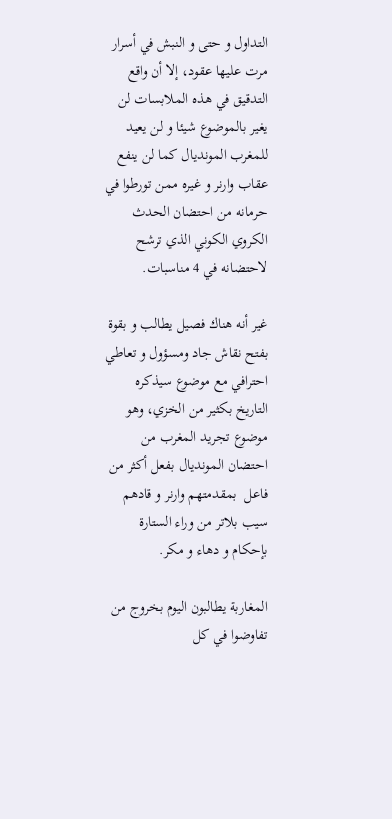التداول و حتى و النبش في أسرار مرت عليها عقود، إلا أن واقع التدقيق في هذه الملابسات لن يغير بالموضوع شيئا و لن يعيد للمغرب المونديال كما لن ينفع عقاب وارنر و غيره ممن تورطوا في حرمانه من احتضان الحدث الكروي الكوني الذي ترشح لاحتضانه في 4 مناسبات.

غير أنه هناك فصيل يطالب و بقوة بفتح نقاش جاد ومسؤول و تعاطي احترافي مع موضوع سيذكره التاريخ بكثير من الخزي، وهو موضوع تجريد المغرب من احتضان المونديال بفعل أكثر من فاعل  بمقدمتهم وارنر و قادهم سيب بلاتر من وراء الستارة بإحكام و دهاء و مكر.

المغاربة يطالبون اليوم بخروج من تفاوضوا في كل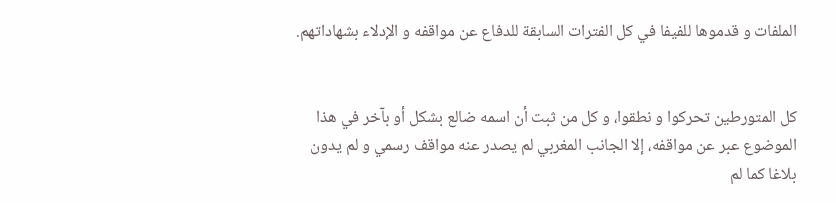الملفات و قدموها للفيفا في كل الفترات السابقة للدفاع عن مواقفه و الإدلاء بشهاداتهم.


كل المتورطين تحركوا و نطقوا، و كل من ثبت أن اسمه ضالع بشكل أو بآخر في هذا الموضوع عبر عن مواقفه، إلا الجانب المغربي لم يصدر عنه مواقف رسمي و لم يدون بلاغا كما لم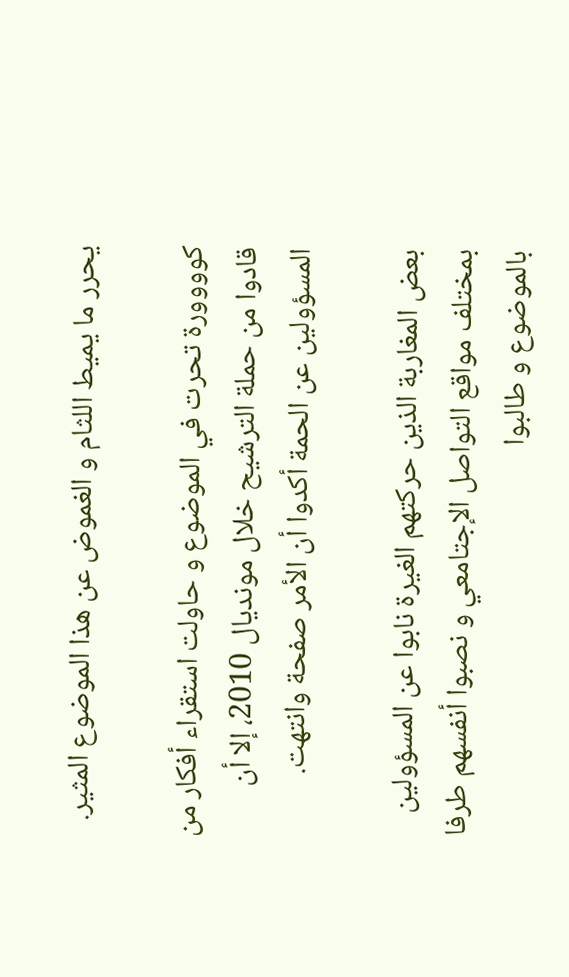يحرر ما يميط اللثام و الغموض عن هذا الموضوع المثير.

كوووورة تحرت في الموضوع و حاولت استقراء أفكار من قادوا من حملة الترشيح خلال مونديال 2010، إلا أن المسؤولين عن الحمة أكدوا أن الأمر صفحة وانتهت.

بعض المغاربة الذين حركتهم الغيرة نابوا عن المسؤولين بمختلف مواقع التواصل الإجتامعي و نصبوا أنفسهم طرفا بالموضوع و طالبوا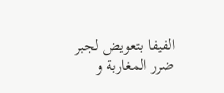الفيفا بتعويض لجبر ضرر المغاربة و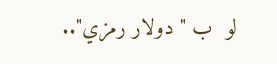لو  ب " دولار رمزي"..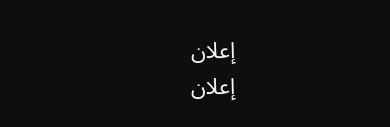إعلان
إعلان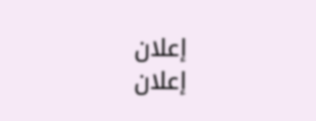إعلان
إعلان